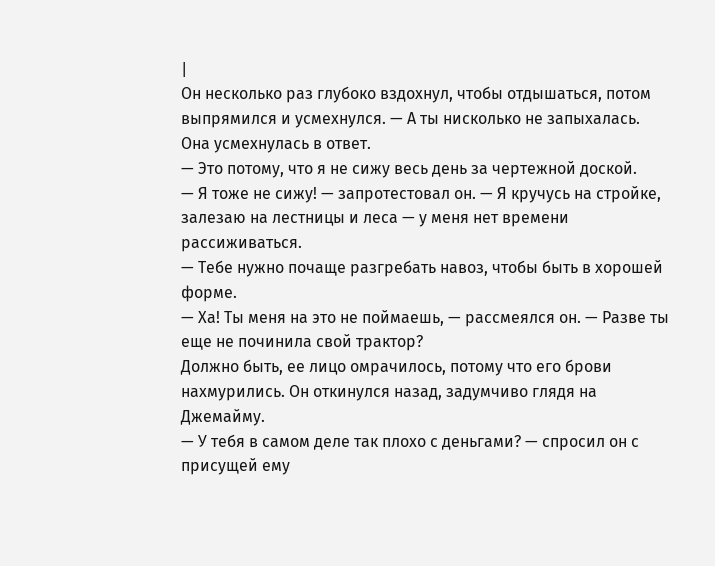|
Он несколько раз глубоко вздохнул, чтобы отдышаться, потом выпрямился и усмехнулся. — А ты нисколько не запыхалась.
Она усмехнулась в ответ.
— Это потому, что я не сижу весь день за чертежной доской.
— Я тоже не сижу! — запротестовал он. — Я кручусь на стройке, залезаю на лестницы и леса — у меня нет времени рассиживаться.
— Тебе нужно почаще разгребать навоз, чтобы быть в хорошей форме.
— Ха! Ты меня на это не поймаешь, — рассмеялся он. — Разве ты еще не починила свой трактор?
Должно быть, ее лицо омрачилось, потому что его брови нахмурились. Он откинулся назад, задумчиво глядя на Джемайму.
— У тебя в самом деле так плохо с деньгами? — спросил он с присущей ему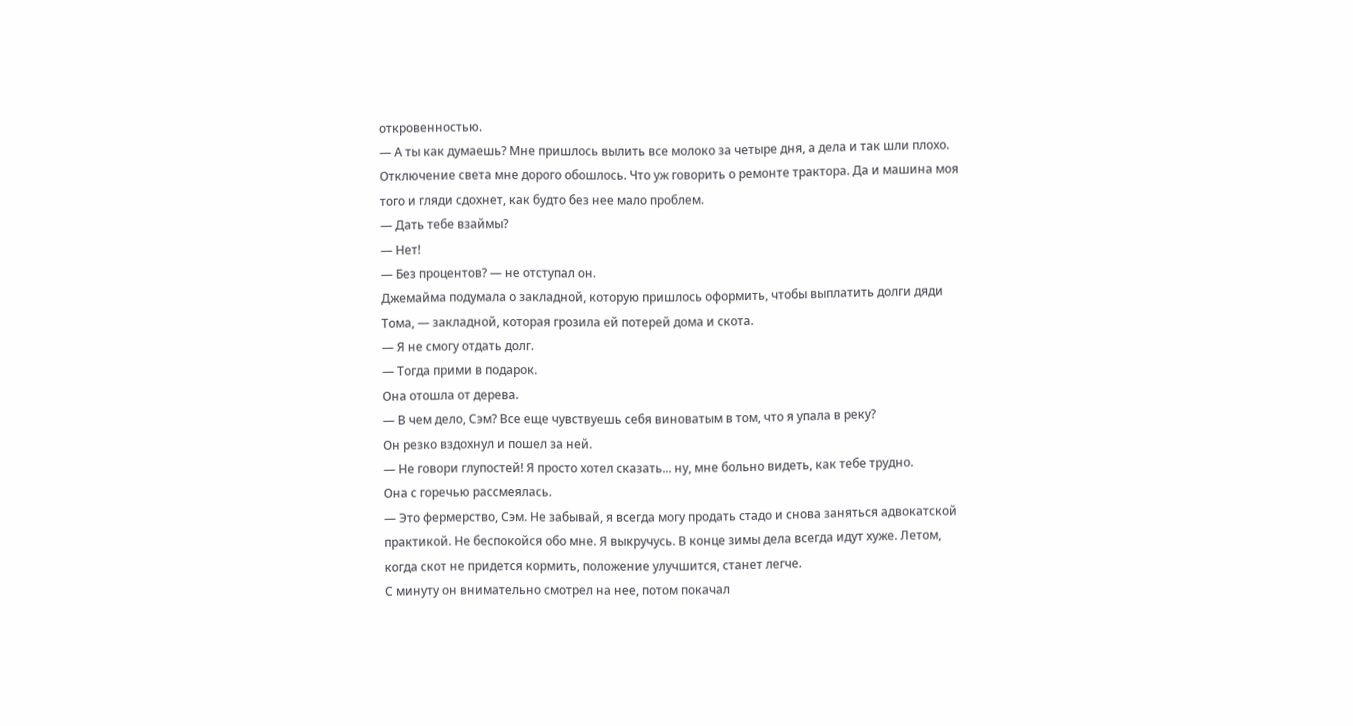откровенностью.
— А ты как думаешь? Мне пришлось вылить все молоко за четыре дня, а дела и так шли плохо. Отключение света мне дорого обошлось. Что уж говорить о ремонте трактора. Да и машина моя того и гляди сдохнет, как будто без нее мало проблем.
— Дать тебе взаймы?
— Нет!
— Без процентов? — не отступал он.
Джемайма подумала о закладной, которую пришлось оформить, чтобы выплатить долги дяди Тома, — закладной, которая грозила ей потерей дома и скота.
— Я не смогу отдать долг.
— Тогда прими в подарок.
Она отошла от дерева.
— В чем дело, Сэм? Все еще чувствуешь себя виноватым в том, что я упала в реку?
Он резко вздохнул и пошел за ней.
— Не говори глупостей! Я просто хотел сказать... ну, мне больно видеть, как тебе трудно.
Она с горечью рассмеялась.
— Это фермерство, Сэм. Не забывай, я всегда могу продать стадо и снова заняться адвокатской практикой. Не беспокойся обо мне. Я выкручусь. В конце зимы дела всегда идут хуже. Летом, когда скот не придется кормить, положение улучшится, станет легче.
С минуту он внимательно смотрел на нее, потом покачал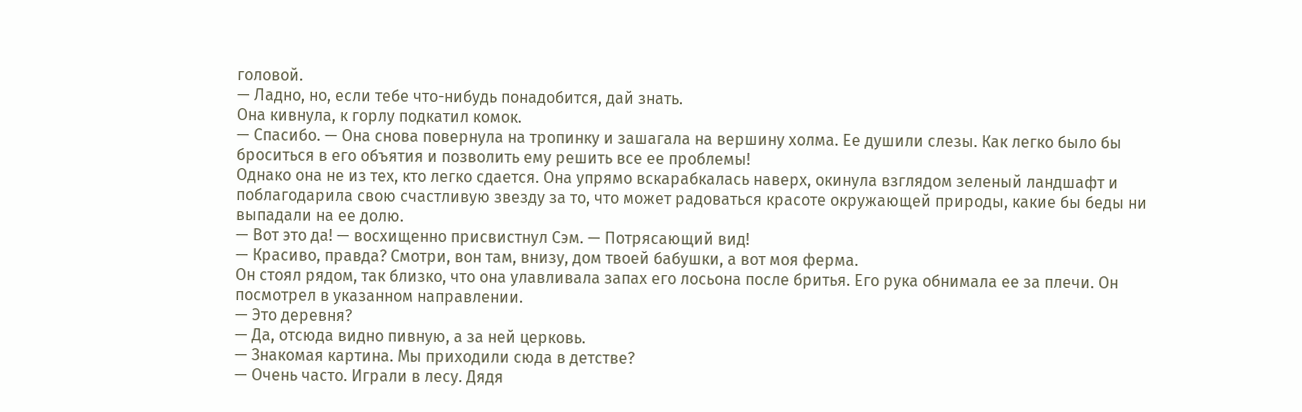головой.
— Ладно, но, если тебе что-нибудь понадобится, дай знать.
Она кивнула, к горлу подкатил комок.
— Спасибо. — Она снова повернула на тропинку и зашагала на вершину холма. Ее душили слезы. Как легко было бы броситься в его объятия и позволить ему решить все ее проблемы!
Однако она не из тех, кто легко сдается. Она упрямо вскарабкалась наверх, окинула взглядом зеленый ландшафт и поблагодарила свою счастливую звезду за то, что может радоваться красоте окружающей природы, какие бы беды ни выпадали на ее долю.
— Вот это да! — восхищенно присвистнул Сэм. — Потрясающий вид!
— Красиво, правда? Смотри, вон там, внизу, дом твоей бабушки, а вот моя ферма.
Он стоял рядом, так близко, что она улавливала запах его лосьона после бритья. Его рука обнимала ее за плечи. Он посмотрел в указанном направлении.
— Это деревня?
— Да, отсюда видно пивную, а за ней церковь.
— Знакомая картина. Мы приходили сюда в детстве?
— Очень часто. Играли в лесу. Дядя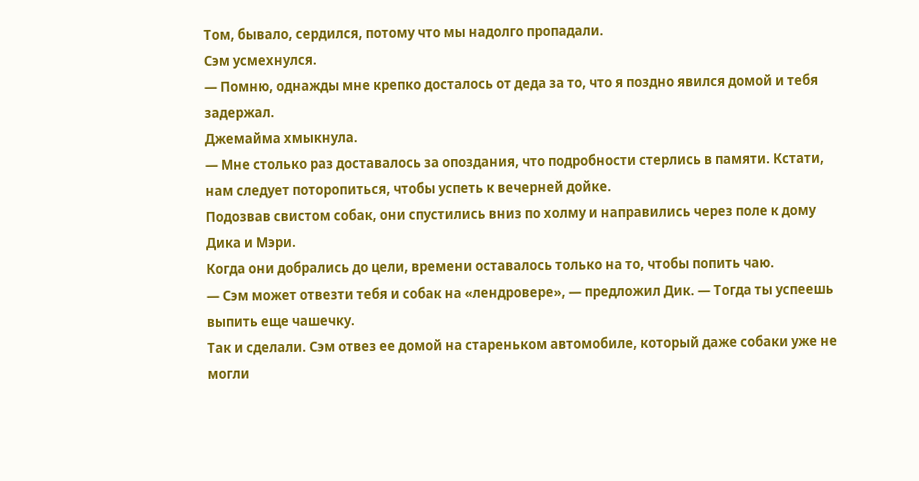Том, бывало, сердился, потому что мы надолго пропадали.
Сэм усмехнулся.
— Помню, однажды мне крепко досталось от деда за то, что я поздно явился домой и тебя задержал.
Джемайма хмыкнула.
— Мне столько раз доставалось за опоздания, что подробности стерлись в памяти. Кстати, нам следует поторопиться, чтобы успеть к вечерней дойке.
Подозвав свистом собак, они спустились вниз по холму и направились через поле к дому Дика и Мэри.
Когда они добрались до цели, времени оставалось только на то, чтобы попить чаю.
— Сэм может отвезти тебя и собак на «лендровере», — предложил Дик. — Тогда ты успеешь выпить еще чашечку.
Так и сделали. Сэм отвез ее домой на стареньком автомобиле, который даже собаки уже не могли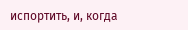испортить, и, когда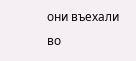они въехали во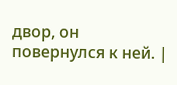двор, он повернулся к ней. |